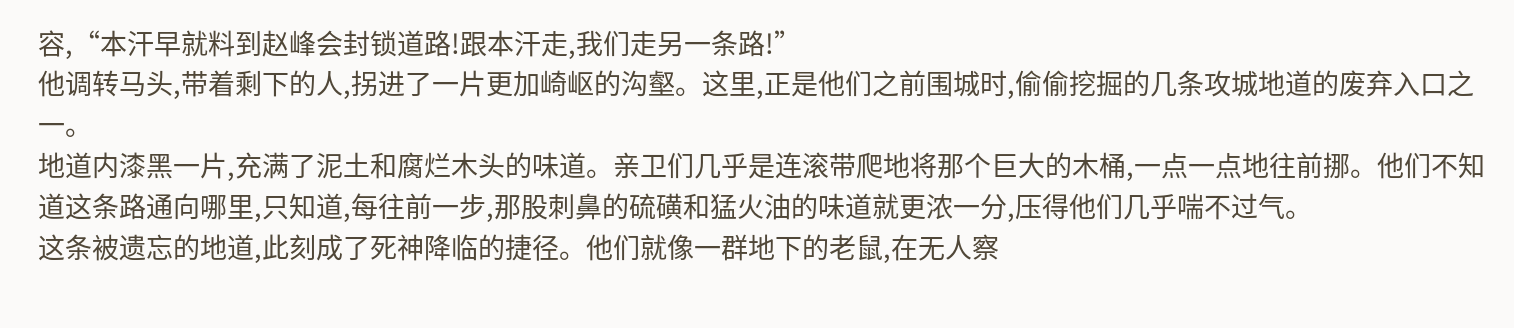容,“本汗早就料到赵峰会封锁道路!跟本汗走,我们走另一条路!”
他调转马头,带着剩下的人,拐进了一片更加崎岖的沟壑。这里,正是他们之前围城时,偷偷挖掘的几条攻城地道的废弃入口之一。
地道内漆黑一片,充满了泥土和腐烂木头的味道。亲卫们几乎是连滚带爬地将那个巨大的木桶,一点一点地往前挪。他们不知道这条路通向哪里,只知道,每往前一步,那股刺鼻的硫磺和猛火油的味道就更浓一分,压得他们几乎喘不过气。
这条被遗忘的地道,此刻成了死神降临的捷径。他们就像一群地下的老鼠,在无人察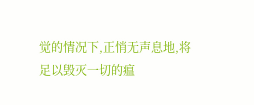觉的情况下,正悄无声息地,将足以毁灭一切的瘟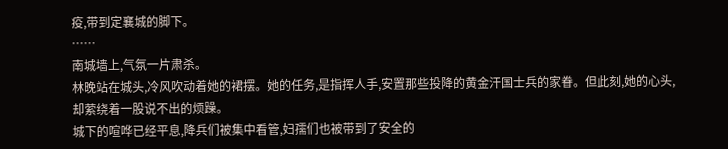疫,带到定襄城的脚下。
……
南城墙上,气氛一片肃杀。
林晚站在城头,冷风吹动着她的裙摆。她的任务,是指挥人手,安置那些投降的黄金汗国士兵的家眷。但此刻,她的心头,却萦绕着一股说不出的烦躁。
城下的喧哗已经平息,降兵们被集中看管,妇孺们也被带到了安全的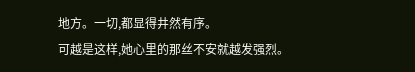地方。一切,都显得井然有序。
可越是这样,她心里的那丝不安就越发强烈。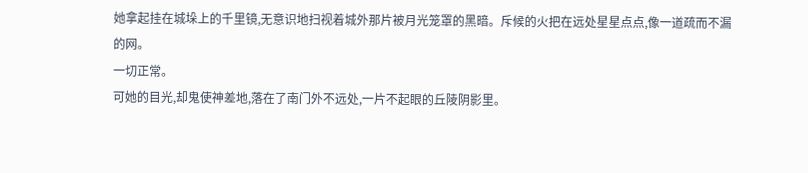她拿起挂在城垛上的千里镜,无意识地扫视着城外那片被月光笼罩的黑暗。斥候的火把在远处星星点点,像一道疏而不漏的网。
一切正常。
可她的目光,却鬼使神差地,落在了南门外不远处,一片不起眼的丘陵阴影里。